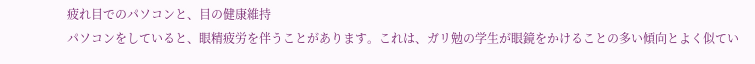疲れ目でのパソコンと、目の健康維持
パソコンをしていると、眼精疲労を伴うことがあります。これは、ガリ勉の学生が眼鏡をかけることの多い傾向とよく似てい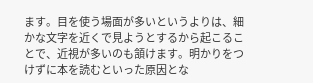ます。目を使う場面が多いというよりは、細かな文字を近くで見ようとするから起こることで、近視が多いのも頷けます。明かりをつけずに本を読むといった原因とな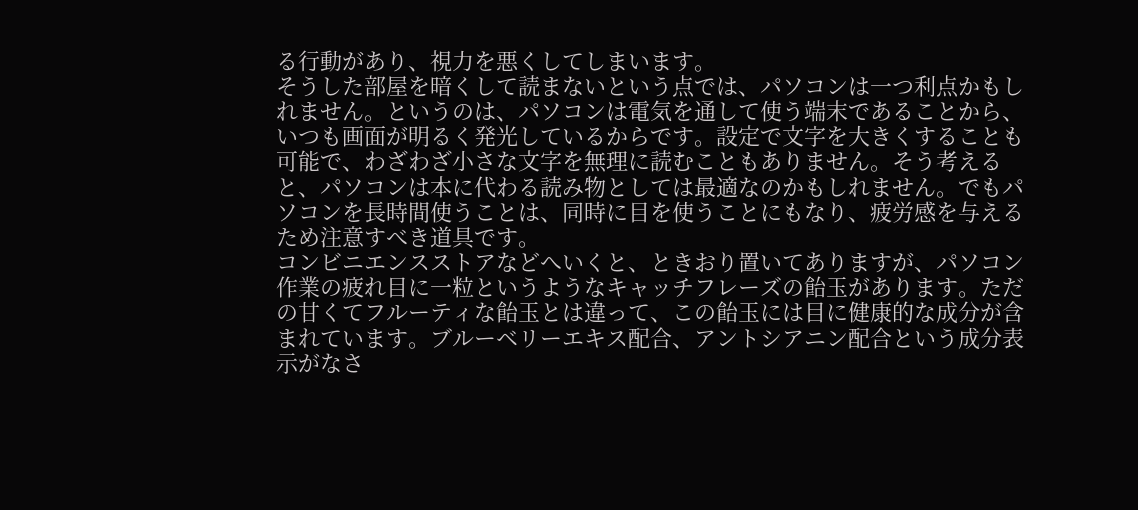る行動があり、視力を悪くしてしまいます。
そうした部屋を暗くして読まないという点では、パソコンは一つ利点かもしれません。というのは、パソコンは電気を通して使う端末であることから、いつも画面が明るく発光しているからです。設定で文字を大きくすることも可能で、わざわざ小さな文字を無理に読むこともありません。そう考えると、パソコンは本に代わる読み物としては最適なのかもしれません。でもパソコンを長時間使うことは、同時に目を使うことにもなり、疲労感を与えるため注意すべき道具です。
コンビニエンスストアなどへいくと、ときおり置いてありますが、パソコン作業の疲れ目に一粒というようなキャッチフレーズの飴玉があります。ただの甘くてフルーティな飴玉とは違って、この飴玉には目に健康的な成分が含まれています。ブルーベリーエキス配合、アントシアニン配合という成分表示がなさ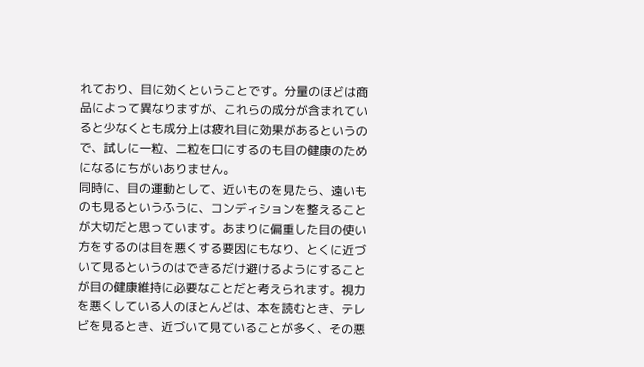れており、目に効くということです。分量のほどは商品によって異なりますが、これらの成分が含まれていると少なくとも成分上は疲れ目に効果があるというので、試しに一粒、二粒を口にするのも目の健康のためになるにちがいありません。
同時に、目の運動として、近いものを見たら、遠いものも見るというふうに、コンディションを整えることが大切だと思っています。あまりに偏重した目の使い方をするのは目を悪くする要因にもなり、とくに近づいて見るというのはできるだけ避けるようにすることが目の健康維持に必要なことだと考えられます。視力を悪くしている人のほとんどは、本を読むとき、テレビを見るとき、近づいて見ていることが多く、その悪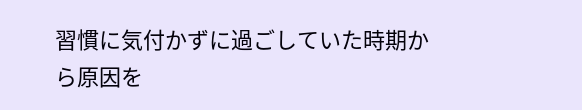習慣に気付かずに過ごしていた時期から原因を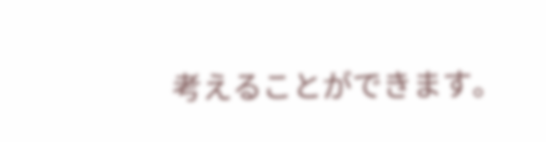考えることができます。